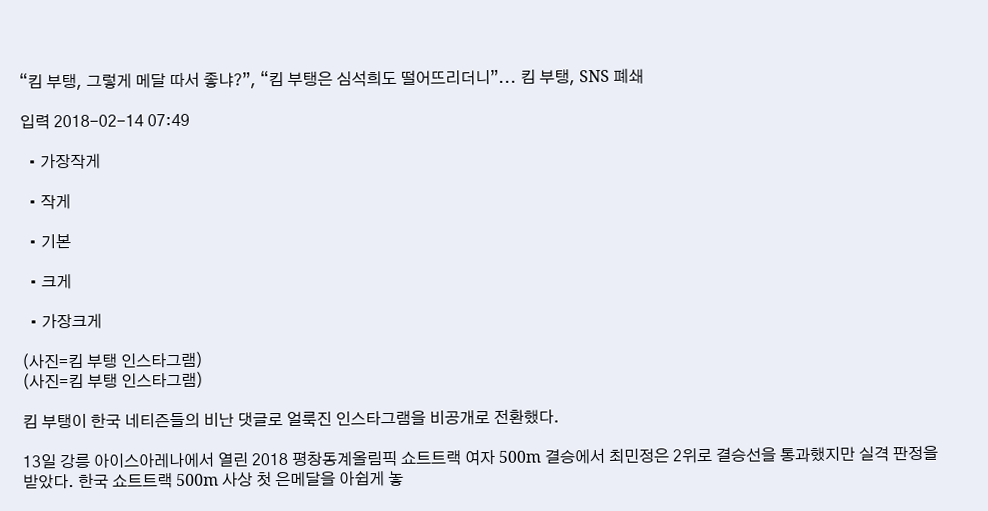“킴 부탱, 그렇게 메달 따서 좋냐?”, “킴 부탱은 심석희도 떨어뜨리더니”... 킴 부탱, SNS 폐쇄

입력 2018-02-14 07:49

  • 가장작게

  • 작게

  • 기본

  • 크게

  • 가장크게

(사진=킴 부탱 인스타그램)
(사진=킴 부탱 인스타그램)

킴 부탱이 한국 네티즌들의 비난 댓글로 얼룩진 인스타그램을 비공개로 전환했다.

13일 강릉 아이스아레나에서 열린 2018 평창동계올림픽 쇼트트랙 여자 500m 결승에서 최민정은 2위로 결승선을 통과했지만 실격 판정을 받았다. 한국 쇼트트랙 500m 사상 첫 은메달을 아쉽게 놓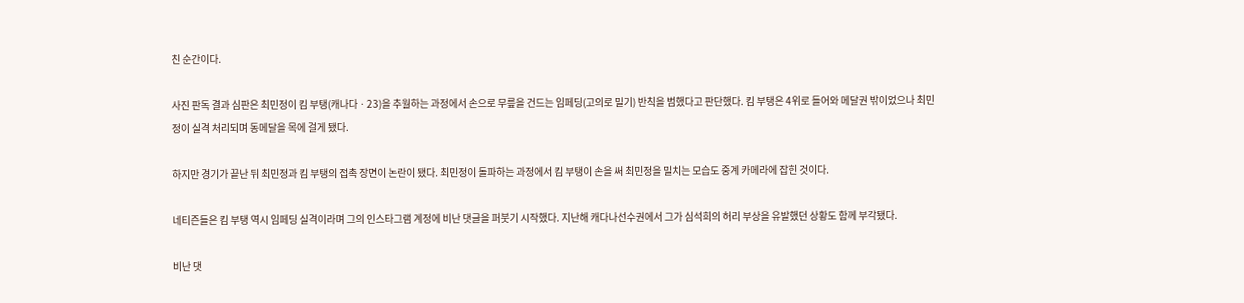친 순간이다.

사진 판독 결과 심판은 최민정이 킴 부탱(캐나다ㆍ23)을 추월하는 과정에서 손으로 무릎을 건드는 임페딩(고의로 밀기) 반칙을 범했다고 판단했다. 킴 부탱은 4위로 들어와 메달권 밖이었으나 최민정이 실격 처리되며 동메달을 목에 걸게 됐다.

하지만 경기가 끝난 뒤 최민정과 킴 부탱의 접촉 장면이 논란이 됐다. 최민정이 돌파하는 과정에서 킴 부탱이 손을 써 최민정을 밀치는 모습도 중계 카메라에 잡힌 것이다.

네티즌들은 킴 부탱 역시 임페딩 실격이라며 그의 인스타그램 계정에 비난 댓글을 퍼붓기 시작했다. 지난해 캐다나선수권에서 그가 심석희의 허리 부상을 유발했던 상황도 함께 부각됐다.

비난 댓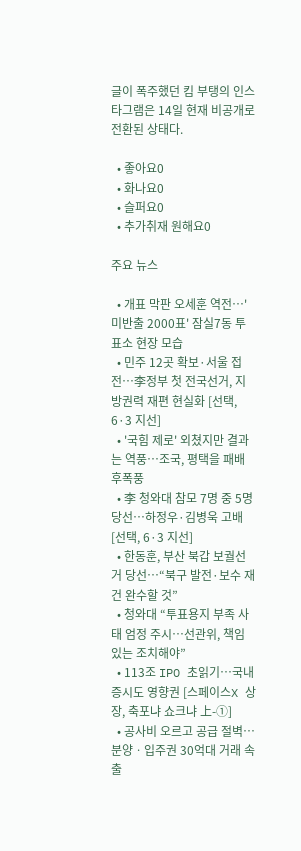글이 폭주했던 킴 부탱의 인스타그램은 14일 현재 비공개로 전환된 상태다.

  • 좋아요0
  • 화나요0
  • 슬퍼요0
  • 추가취재 원해요0

주요 뉴스

  • 개표 막판 오세훈 역전…'미반출 2000표' 잠실7동 투표소 현장 모습
  • 민주 12곳 확보·서울 접전…李정부 첫 전국선거, 지방권력 재편 현실화 [선택, 6·3 지선]
  • '국힘 제로' 외쳤지만 결과는 역풍…조국, 평택을 패배 후폭풍
  • 李 청와대 참모 7명 중 5명 당선…하정우·김병욱 고배 [선택, 6·3 지선]
  • 한동훈, 부산 북갑 보궐선거 당선…“북구 발전·보수 재건 완수할 것”
  • 청와대 “투표용지 부족 사태 엄정 주시…선관위, 책임 있는 조치해야”
  • 113조 IPO 초읽기…국내 증시도 영향권 [스페이스X 상장, 축포냐 쇼크냐 上-①]
  • 공사비 오르고 공급 절벽⋯분양ㆍ입주권 30억대 거래 속출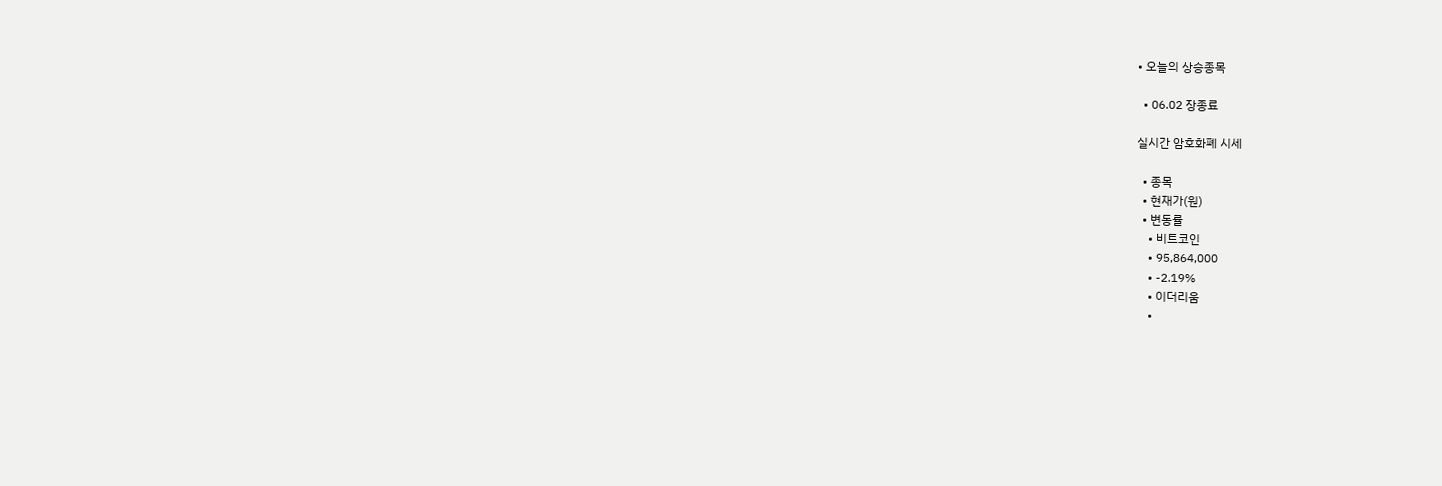• 오늘의 상승종목

  • 06.02 장종료

실시간 암호화폐 시세

  • 종목
  • 현재가(원)
  • 변동률
    • 비트코인
    • 95,864,000
    • -2.19%
    • 이더리움
    •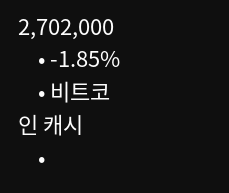2,702,000
    • -1.85%
    • 비트코인 캐시
    •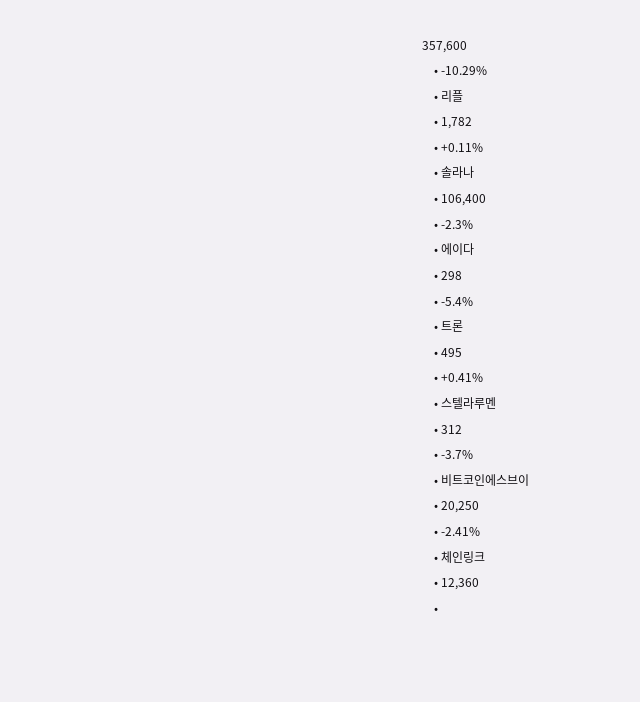357,600
    • -10.29%
    • 리플
    • 1,782
    • +0.11%
    • 솔라나
    • 106,400
    • -2.3%
    • 에이다
    • 298
    • -5.4%
    • 트론
    • 495
    • +0.41%
    • 스텔라루멘
    • 312
    • -3.7%
    • 비트코인에스브이
    • 20,250
    • -2.41%
    • 체인링크
    • 12,360
    •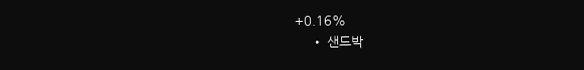+0.16%
    • 샌드박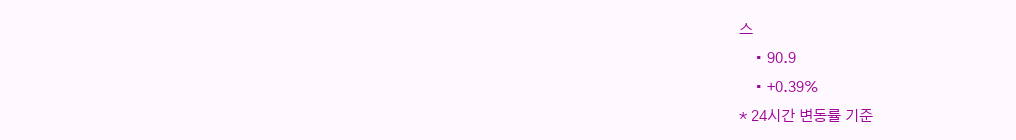스
    • 90.9
    • +0.39%
* 24시간 변동률 기준